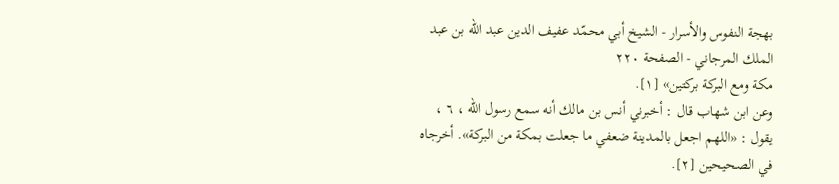بهجة النفوس والأسرار - الشيخ أبي محمّد عفيف الدين عبد الله بن عبد الملك المرجاني - الصفحة ٢٢٠
مكة ومع البركة بركتين» [١].
وعن ابن شهاب قال : أخبرني أنس بن مالك أنه سمع رسول الله ، ٦ ، يقول : «اللهم اجعل بالمدينة ضعفي ما جعلت بمكة من البركة». أخرجاه في الصحيحين [٢].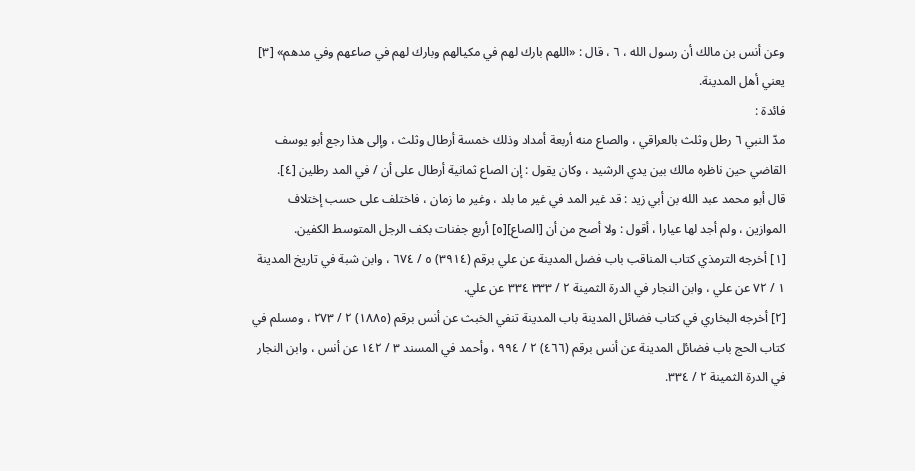وعن أنس بن مالك أن رسول الله ، ٦ ، قال : «اللهم بارك لهم في مكيالهم وبارك لهم في صاعهم وفي مدهم» [٣] يعني أهل المدينة.
فائدة :
مدّ النبي ٦ رطل وثلث بالعراقي ، والصاع منه أربعة أمداد وذلك خمسة أرطال وثلث ، وإلى هذا رجع أبو يوسف القاضي حين ناظره مالك بين يدي الرشيد ، وكان يقول : إن الصاع ثمانية أرطال على أن / في المد رطلين [٤].
قال أبو محمد عبد الله بن أبي زيد : قد غير المد في غير ما بلد ، وغير ما زمان ، فاختلف على حسب إختلاف الموازين ، ولم أجد لها عيارا ، أقول : ولا أصح من أن [الصاع][٥] أربع جفنات بكف الرجل المتوسط الكفين.
[١] أخرجه الترمذي كتاب المناقب باب فضل المدينة عن علي برقم (٣٩١٤) ٥ / ٦٧٤ ، وابن شبة في تاريخ المدينة ١ / ٧٢ عن علي ، وابن النجار في الدرة الثمينة ٢ / ٣٣٣ ٣٣٤ عن علي.
[٢] أخرجه البخاري في كتاب فضائل المدينة باب المدينة تنفي الخبث عن أنس برقم (١٨٨٥) ٢ / ٢٧٣ ، ومسلم في كتاب الحج باب فضائل المدينة عن أنس برقم (٤٦٦) ٢ / ٩٩٤ ، وأحمد في المسند ٣ / ١٤٢ عن أنس ، وابن النجار في الدرة الثمينة ٢ / ٣٣٤.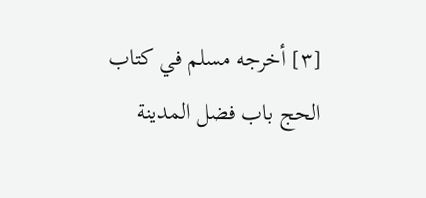[٣] أخرجه مسلم في كتاب الحج باب فضل المدينة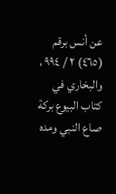عن أنس برقم (٤٦٥) ٢ / ٩٩٤ ، والبخاري في كتاب البيوع بركة صاع النبي ومده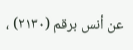عن أنس برقم (٢١٣٠) ،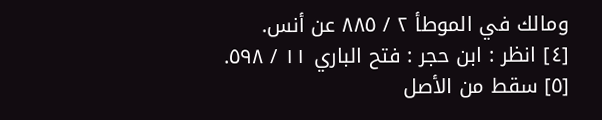ومالك في الموطأ ٢ / ٨٨٥ عن أنس.
[٤] انظر : ابن حجر : فتح الباري ١١ / ٥٩٨.
[٥] سقط من الأصل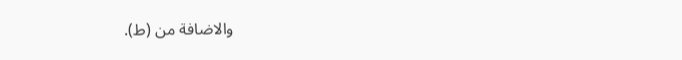والاضافة من (ط).